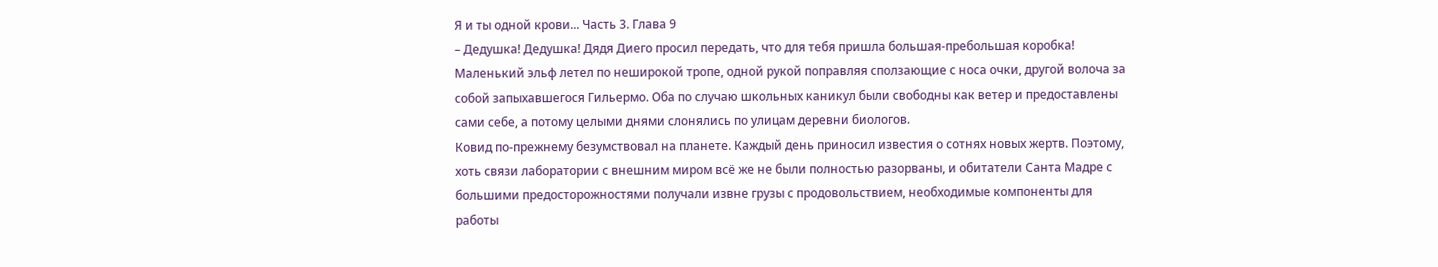Я и ты одной крови... Часть 3. Глава 9
– Дедушка! Дедушка! Дядя Диего просил передать, что для тебя пришла большая-пребольшая коробка!
Маленький эльф летел по неширокой тропе, одной рукой поправляя сползающие с носа очки, другой волоча за собой запыхавшегося Гильермо. Оба по случаю школьных каникул были свободны как ветер и предоставлены сами себе, а потому целыми днями слонялись по улицам деревни биологов.
Ковид по-прежнему безумствовал на планете. Каждый день приносил известия о сотнях новых жертв. Поэтому, хоть связи лаборатории с внешним миром всё же не были полностью разорваны, и обитатели Санта Мадре с большими предосторожностями получали извне грузы с продовольствием, необходимые компоненты для работы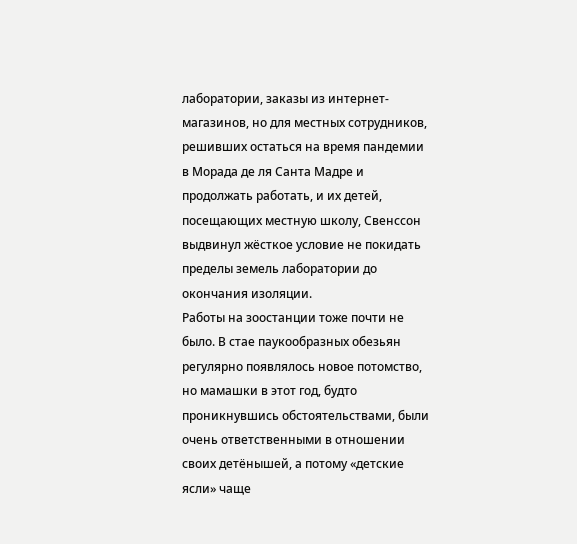лаборатории, заказы из интернет-магазинов, но для местных сотрудников, решивших остаться на время пандемии в Морада де ля Санта Мадре и продолжать работать, и их детей, посещающих местную школу, Свенссон выдвинул жёсткое условие не покидать пределы земель лаборатории до окончания изоляции.
Работы на зоостанции тоже почти не было. В стае паукообразных обезьян регулярно появлялось новое потомство, но мамашки в этот год, будто проникнувшись обстоятельствами, были очень ответственными в отношении своих детёнышей, а потому «детские ясли» чаще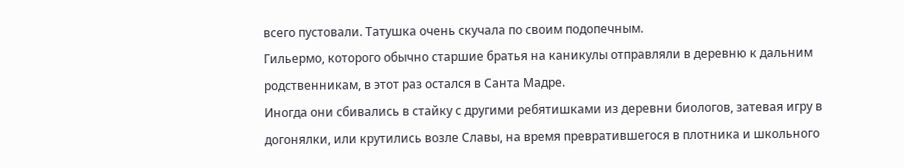всего пустовали. Татушка очень скучала по своим подопечным.
Гильермо, которого обычно старшие братья на каникулы отправляли в деревню к дальним родственникам, в этот раз остался в Санта Мадре.
Иногда они сбивались в стайку с другими ребятишками из деревни биологов, затевая игру в догонялки, или крутились возле Славы, на время превратившегося в плотника и школьного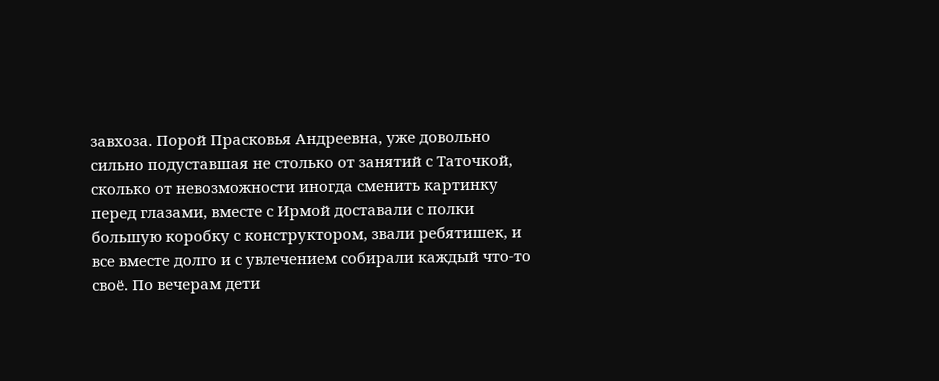завхоза. Порой Прасковья Андреевна, уже довольно сильно подуставшая не столько от занятий с Таточкой, сколько от невозможности иногда сменить картинку перед глазами, вместе с Ирмой доставали с полки большую коробку с конструктором, звали ребятишек, и все вместе долго и с увлечением собирали каждый что-то своё. По вечерам дети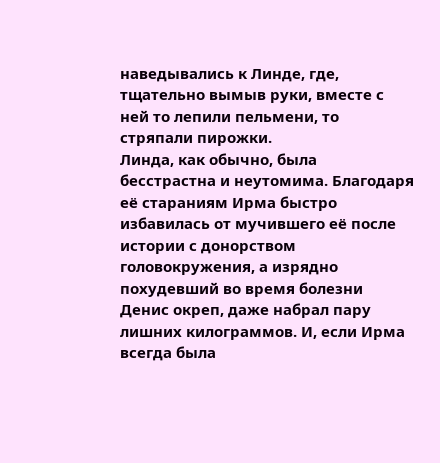наведывались к Линде, где, тщательно вымыв руки, вместе с ней то лепили пельмени, то стряпали пирожки.
Линда, как обычно, была бесстрастна и неутомима. Благодаря её стараниям Ирма быстро избавилась от мучившего её после истории с донорством головокружения, а изрядно похудевший во время болезни Денис окреп, даже набрал пару лишних килограммов. И, если Ирма всегда была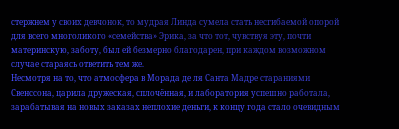стержнем у своих девчонок, то мудрая Линда сумела стать несгибаемой опорой для всего многоликого «семейства» Эрика, за что тот, чувствуя эту, почти материнскую, заботу, был ей безмерно благодарен, при каждом возможном случае стараясь ответить тем же.
Несмотря на то, что атмосфера в Морада де ля Санта Мадре стараниями Свенссона, царила дружеская, сплочённая, и лаборатория успешно работала, зарабатывая на новых заказах неплохие деньги, к концу года стало очевидным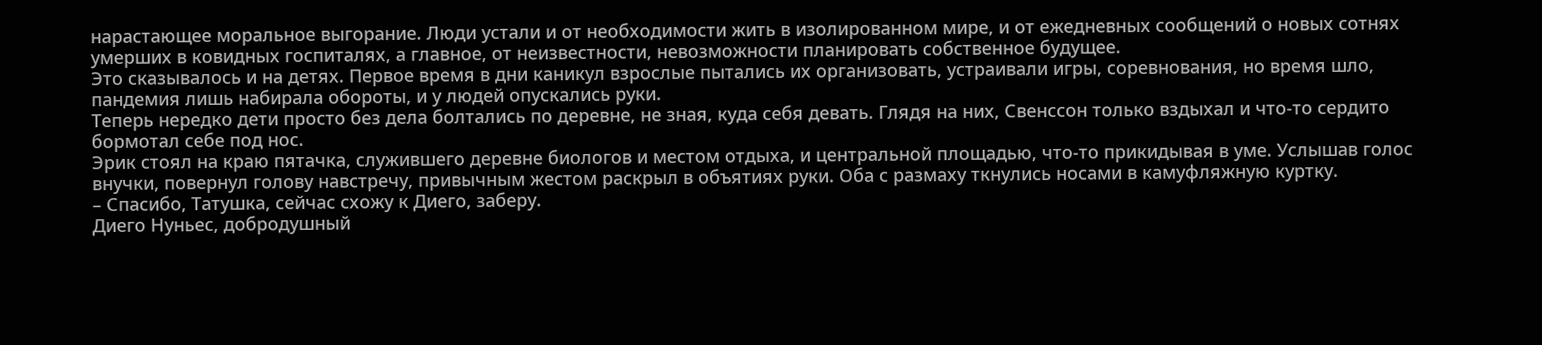нарастающее моральное выгорание. Люди устали и от необходимости жить в изолированном мире, и от ежедневных сообщений о новых сотнях умерших в ковидных госпиталях, а главное, от неизвестности, невозможности планировать собственное будущее.
Это сказывалось и на детях. Первое время в дни каникул взрослые пытались их организовать, устраивали игры, соревнования, но время шло, пандемия лишь набирала обороты, и у людей опускались руки.
Теперь нередко дети просто без дела болтались по деревне, не зная, куда себя девать. Глядя на них, Свенссон только вздыхал и что-то сердито бормотал себе под нос.
Эрик стоял на краю пятачка, служившего деревне биологов и местом отдыха, и центральной площадью, что-то прикидывая в уме. Услышав голос внучки, повернул голову навстречу, привычным жестом раскрыл в объятиях руки. Оба с размаху ткнулись носами в камуфляжную куртку.
– Спасибо, Татушка, сейчас схожу к Диего, заберу.
Диего Нуньес, добродушный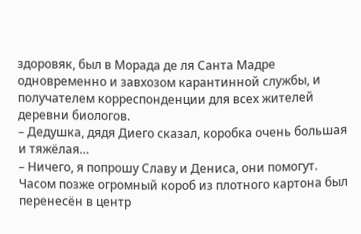здоровяк, был в Морада де ля Санта Мадре одновременно и завхозом карантинной службы, и получателем корреспонденции для всех жителей деревни биологов.
– Дедушка, дядя Диего сказал, коробка очень большая и тяжёлая…
– Ничего, я попрошу Славу и Дениса, они помогут.
Часом позже огромный короб из плотного картона был перенесён в центр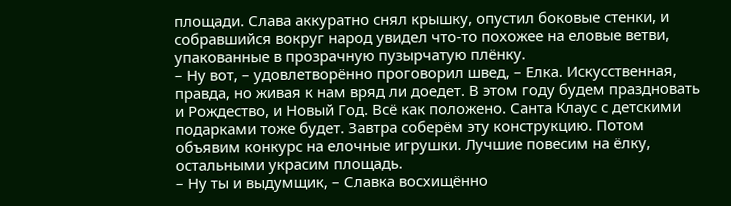площади. Слава аккуратно снял крышку, опустил боковые стенки, и собравшийся вокруг народ увидел что-то похожее на еловые ветви, упакованные в прозрачную пузырчатую плёнку.
– Ну вот, – удовлетворённо проговорил швед, – Елка. Искусственная, правда, но живая к нам вряд ли доедет. В этом году будем праздновать и Рождество, и Новый Год. Всё как положено. Санта Клаус с детскими подарками тоже будет. Завтра соберём эту конструкцию. Потом объявим конкурс на елочные игрушки. Лучшие повесим на ёлку, остальными украсим площадь.
– Ну ты и выдумщик, – Славка восхищённо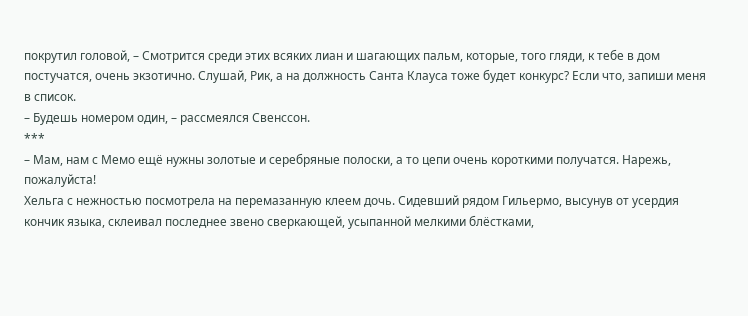покрутил головой, – Смотрится среди этих всяких лиан и шагающих пальм, которые, того гляди, к тебе в дом постучатся, очень экзотично. Слушай, Рик, а на должность Санта Клауса тоже будет конкурс? Если что, запиши меня в список.
– Будешь номером один, – рассмеялся Свенссон.
***
– Мам, нам с Мемо ещё нужны золотые и серебряные полоски, а то цепи очень короткими получатся. Нарежь, пожалуйста!
Хельга с нежностью посмотрела на перемазанную клеем дочь. Сидевший рядом Гильермо, высунув от усердия кончик языка, склеивал последнее звено сверкающей, усыпанной мелкими блёстками,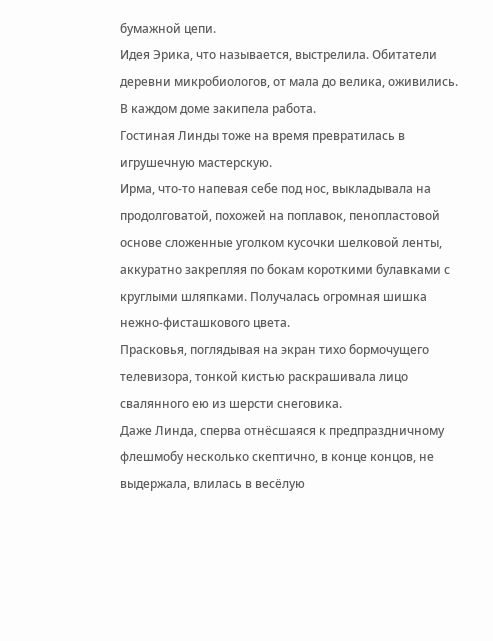бумажной цепи.
Идея Эрика, что называется, выстрелила. Обитатели деревни микробиологов, от мала до велика, оживились. В каждом доме закипела работа.
Гостиная Линды тоже на время превратилась в игрушечную мастерскую.
Ирма, что-то напевая себе под нос, выкладывала на продолговатой, похожей на поплавок, пенопластовой основе сложенные уголком кусочки шелковой ленты, аккуратно закрепляя по бокам короткими булавками с круглыми шляпками. Получалась огромная шишка нежно-фисташкового цвета.
Прасковья, поглядывая на экран тихо бормочущего телевизора, тонкой кистью раскрашивала лицо свалянного ею из шерсти снеговика.
Даже Линда, сперва отнёсшаяся к предпраздничному флешмобу несколько скептично, в конце концов, не выдержала, влилась в весёлую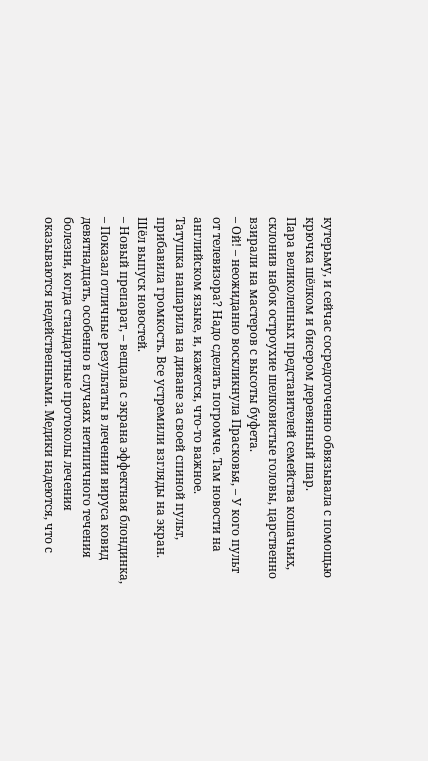кутерьму, и сейчас сосредоточенно обвязывала с помощью крючка шёлком и бисером деревянный шар.
Пара великолепных представителей семейства кошачьих, склонив набок остроухие шелковистые головы, царственно взирали на мастеров с высоты буфета.
– Ой! – неожиданно воскликнула Прасковья, – У кого пульт от телевизора? Надо сделать погромче. Там новости на английском языке, и, кажется, что-то важное.
Татушка нашарила на диване за своей спиной пульт, прибавила громкость. Все устремили взгляды на экран.
Шёл выпуск новостей.
– Новый препарат, – вещала с экрана эффектная блондинка, – Показал отличные результаты в лечении вируса ковид девятнадцать, особенно в случаях нетипичного течения болезни, когда стандартные протоколы лечения оказываются недейственными. Медики надеются, что с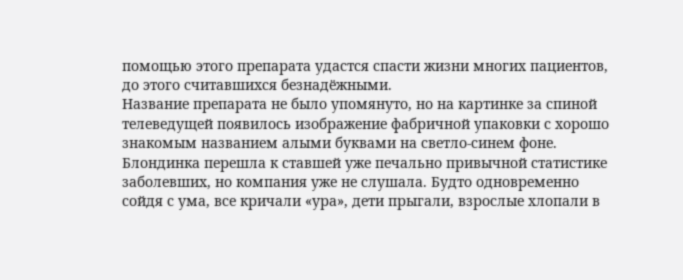помощью этого препарата удастся спасти жизни многих пациентов, до этого считавшихся безнадёжными.
Название препарата не было упомянуто, но на картинке за спиной телеведущей появилось изображение фабричной упаковки с хорошо знакомым названием алыми буквами на светло-синем фоне.
Блондинка перешла к ставшей уже печально привычной статистике заболевших, но компания уже не слушала. Будто одновременно сойдя с ума, все кричали «ура», дети прыгали, взрослые хлопали в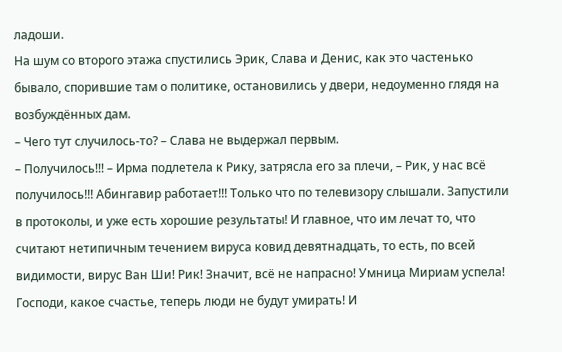ладоши.
На шум со второго этажа спустились Эрик, Слава и Денис, как это частенько бывало, спорившие там о политике, остановились у двери, недоуменно глядя на возбуждённых дам.
– Чего тут случилось-то? – Слава не выдержал первым.
– Получилось!!! – Ирма подлетела к Рику, затрясла его за плечи, – Рик, у нас всё получилось!!! Абингавир работает!!! Только что по телевизору слышали. Запустили в протоколы, и уже есть хорошие результаты! И главное, что им лечат то, что считают нетипичным течением вируса ковид девятнадцать, то есть, по всей видимости, вирус Ван Ши! Рик! Значит, всё не напрасно! Умница Мириам успела! Господи, какое счастье, теперь люди не будут умирать! И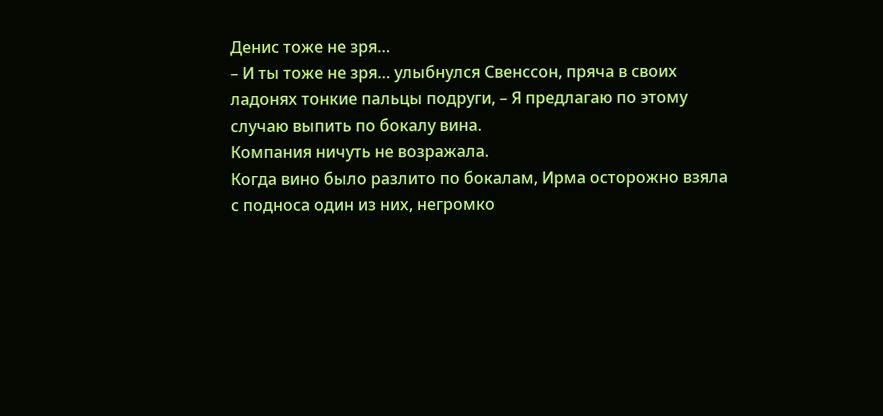Денис тоже не зря…
– И ты тоже не зря… улыбнулся Свенссон, пряча в своих ладонях тонкие пальцы подруги, – Я предлагаю по этому случаю выпить по бокалу вина.
Компания ничуть не возражала.
Когда вино было разлито по бокалам, Ирма осторожно взяла с подноса один из них, негромко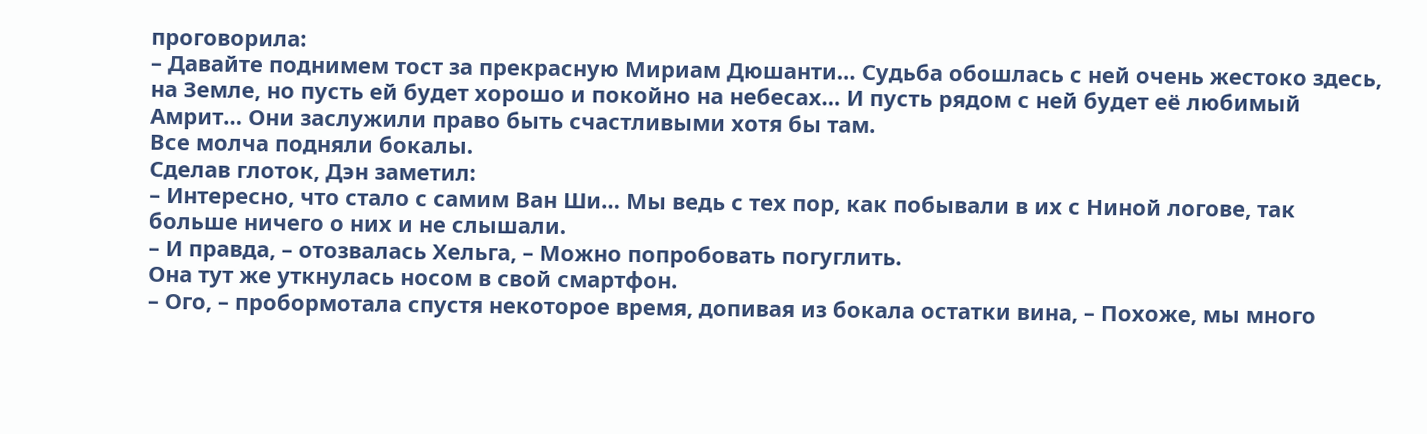проговорила:
– Давайте поднимем тост за прекрасную Мириам Дюшанти… Судьба обошлась с ней очень жестоко здесь, на Земле, но пусть ей будет хорошо и покойно на небесах… И пусть рядом с ней будет её любимый Амрит… Они заслужили право быть счастливыми хотя бы там.
Все молча подняли бокалы.
Сделав глоток, Дэн заметил:
– Интересно, что стало с самим Ван Ши… Мы ведь с тех пор, как побывали в их с Ниной логове, так больше ничего о них и не слышали.
– И правда, – отозвалась Хельга, – Можно попробовать погуглить.
Она тут же уткнулась носом в свой смартфон.
– Ого, – пробормотала спустя некоторое время, допивая из бокала остатки вина, – Похоже, мы много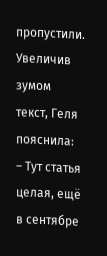пропустили.
Увеличив зумом текст, Геля пояснила:
– Тут статья целая, ещё в сентябре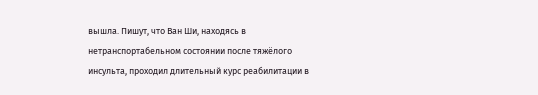вышла. Пишут, что Ван Ши, находясь в нетранспортабельном состоянии после тяжёлого инсульта, проходил длительный курс реабилитации в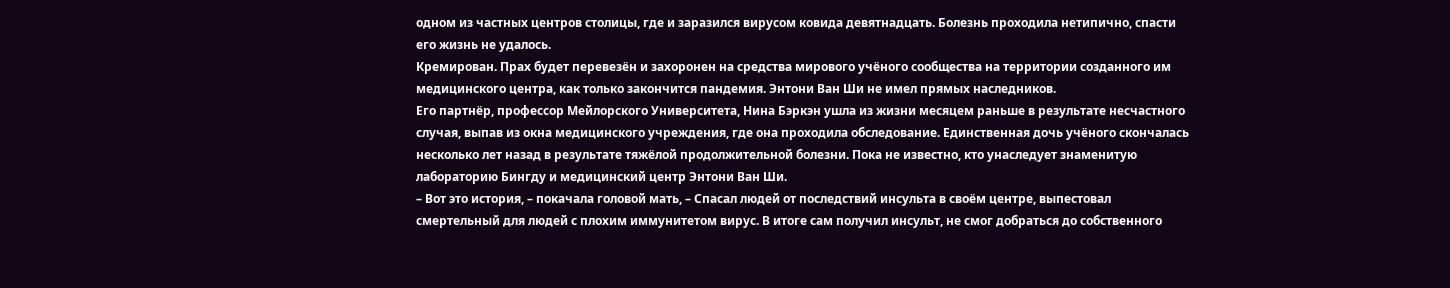одном из частных центров столицы, где и заразился вирусом ковида девятнадцать. Болезнь проходила нетипично, спасти его жизнь не удалось.
Кремирован. Прах будет перевезён и захоронен на средства мирового учёного сообщества на территории созданного им медицинского центра, как только закончится пандемия. Энтони Ван Ши не имел прямых наследников.
Его партнёр, профессор Мейлорского Университета, Нина Бэркэн ушла из жизни месяцем раньше в результате несчастного случая, выпав из окна медицинского учреждения, где она проходила обследование. Единственная дочь учёного скончалась несколько лет назад в результате тяжёлой продолжительной болезни. Пока не известно, кто унаследует знаменитую лабораторию Бингду и медицинский центр Энтони Ван Ши.
– Вот это история, – покачала головой мать, – Спасал людей от последствий инсульта в своём центре, выпестовал смертельный для людей с плохим иммунитетом вирус. В итоге сам получил инсульт, не смог добраться до собственного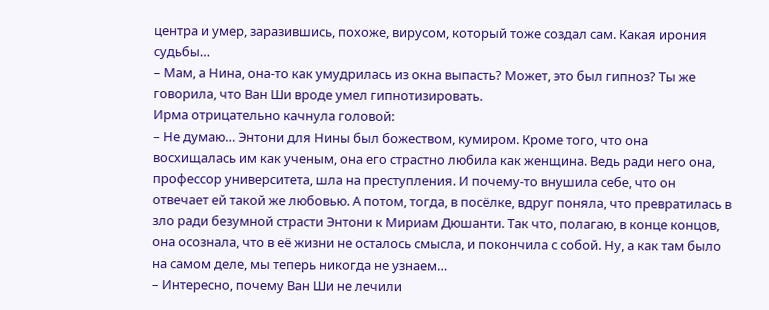центра и умер, заразившись, похоже, вирусом, который тоже создал сам. Какая ирония судьбы…
– Мам, а Нина, она-то как умудрилась из окна выпасть? Может, это был гипноз? Ты же говорила, что Ван Ши вроде умел гипнотизировать.
Ирма отрицательно качнула головой:
– Не думаю… Энтони для Нины был божеством, кумиром. Кроме того, что она восхищалась им как ученым, она его страстно любила как женщина. Ведь ради него она, профессор университета, шла на преступления. И почему-то внушила себе, что он отвечает ей такой же любовью. А потом, тогда, в посёлке, вдруг поняла, что превратилась в зло ради безумной страсти Энтони к Мириам Дюшанти. Так что, полагаю, в конце концов, она осознала, что в её жизни не осталось смысла, и покончила с собой. Ну, а как там было на самом деле, мы теперь никогда не узнаем…
– Интересно, почему Ван Ши не лечили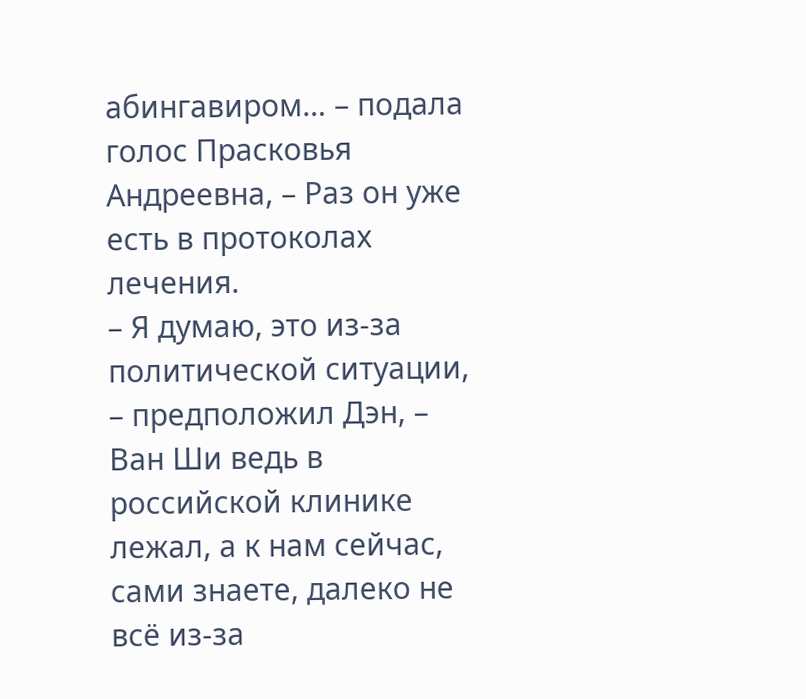абингавиром… – подала голос Прасковья Андреевна, – Раз он уже есть в протоколах лечения.
– Я думаю, это из-за политической ситуации, – предположил Дэн, – Ван Ши ведь в российской клинике лежал, а к нам сейчас, сами знаете, далеко не всё из-за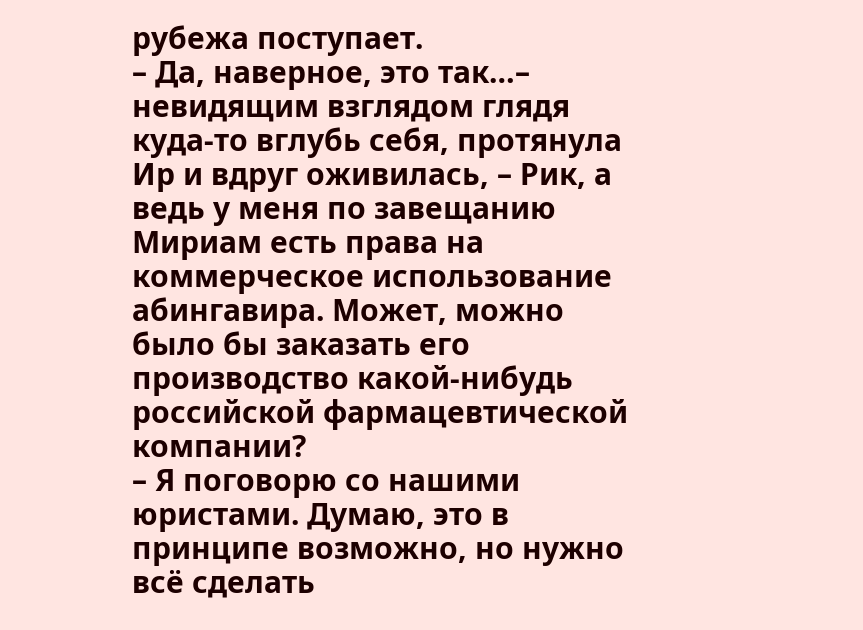рубежа поступает.
– Да, наверное, это так…– невидящим взглядом глядя куда-то вглубь себя, протянула Ир и вдруг оживилась, – Рик, а ведь у меня по завещанию Мириам есть права на коммерческое использование абингавира. Может, можно было бы заказать его производство какой-нибудь российской фармацевтической компании?
– Я поговорю со нашими юристами. Думаю, это в принципе возможно, но нужно всё сделать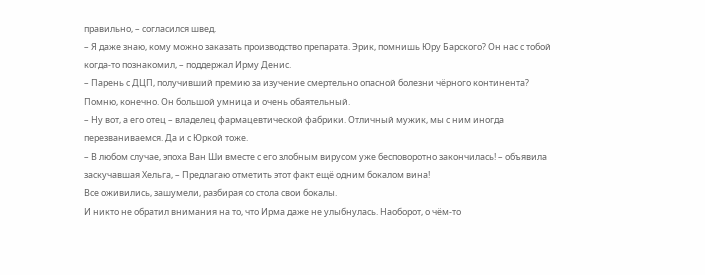правильно, – согласился швед.
– Я даже знаю, кому можно заказать производство препарата. Эрик, помнишь Юру Барского? Он нас с тобой когда-то познакомил, – поддержал Ирму Денис.
– Парень с ДЦП, получивший премию за изучение смертельно опасной болезни чёрного континента? Помню, конечно. Он большой умница и очень обаятельный.
– Ну вот, а его отец – владелец фармацевтической фабрики. Отличный мужик, мы с ним иногда перезваниваемся. Да и с Юркой тоже.
– В любом случае, эпоха Ван Ши вместе с его злобным вирусом уже бесповоротно закончилась! – объявила заскучавшая Хельга, – Предлагаю отметить этот факт ещё одним бокалом вина!
Все оживились, зашумели, разбирая со стола свои бокалы.
И никто не обратил внимания на то, что Ирма даже не улыбнулась. Наоборот, о чём-то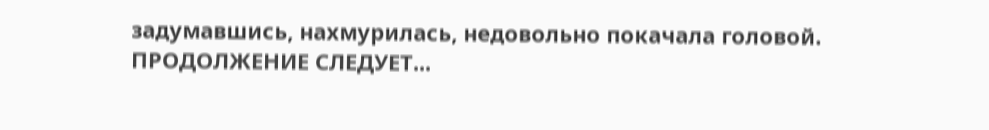задумавшись, нахмурилась, недовольно покачала головой.
ПРОДОЛЖЕНИЕ СЛЕДУЕТ...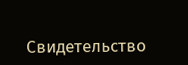Свидетельство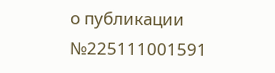о публикации №225111001591